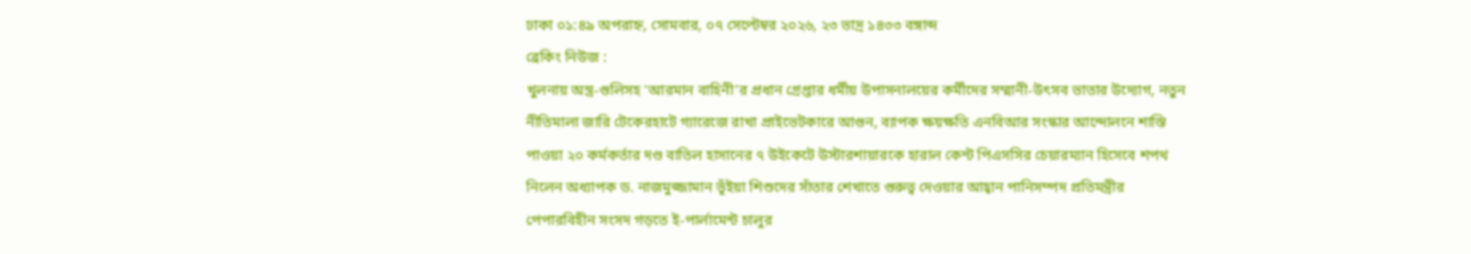ঢাকা ০১:৪৯ অপরাহ্ন, সোমবার, ০৭ সেপ্টেম্বর ২০২৬, ২৩ ভাদ্র ১৪৩৩ বঙ্গাব্দ
ব্রেকিং নিউজ :
খুলনায় অস্ত্র-গুলিসহ ‘আরমান বাহিনী’র প্রধান গ্রেপ্তার ধর্মীয় উপাসনালয়ের কর্মীদের সম্মানী-উৎসব ভাতার উদ্যোগ, নতুন নীতিমালা জারি টেকেরহাটে গ্যারেজে রাখা প্রাইভেটকারে আগুন, ব্যাপক ক্ষয়ক্ষতি এনবিআর সংস্কার আন্দোলনে শাস্তি পাওয়া ২০ কর্মকর্তার দণ্ড বাতিল হাসানের ৭ উইকেটে উস্টারশায়ারকে হারাল কেন্ট পিএসসির চেয়ারম্যান হিসেবে শপথ নিলেন অধ্যাপক ড. নাজমুজ্জামান ভূঁইয়া শিশুদের সাঁতার শেখাতে গুরুত্ব দেওয়ার আহ্বান পানিসম্পদ প্রতিমন্ত্রীর পেপারবিহীন সংসদ গড়তে ই-পার্লামেন্ট চালুর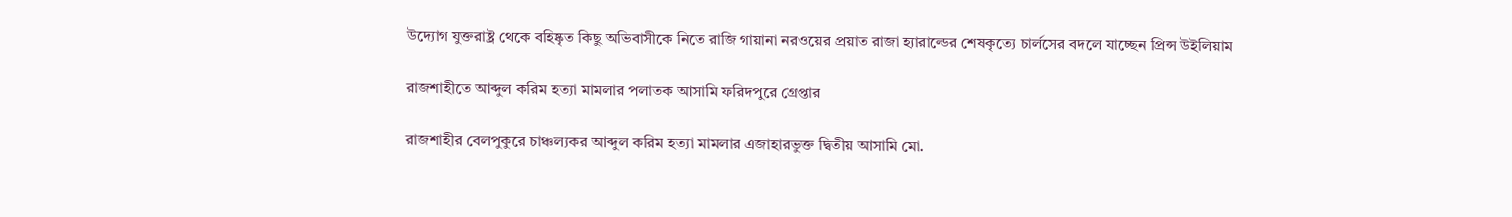উদ্যোগ যুক্তরাষ্ট্র থেকে বহিষ্কৃত কিছু অভিবাসীকে নিতে রাজি গায়ানা নরওয়ের প্রয়াত রাজা হ্যারাল্ডের শেষকৃত্যে চার্লসের বদলে যাচ্ছেন প্রিন্স উইলিয়াম

রাজশাহীতে আব্দুল করিম হত্যা মামলার পলাতক আসামি ফরিদপুরে গ্রেপ্তার

রাজশাহীর বেলপুকুরে চাঞ্চল্যকর আব্দুল করিম হত্যা মামলার এজাহারভুক্ত দ্বিতীয় আসামি মো.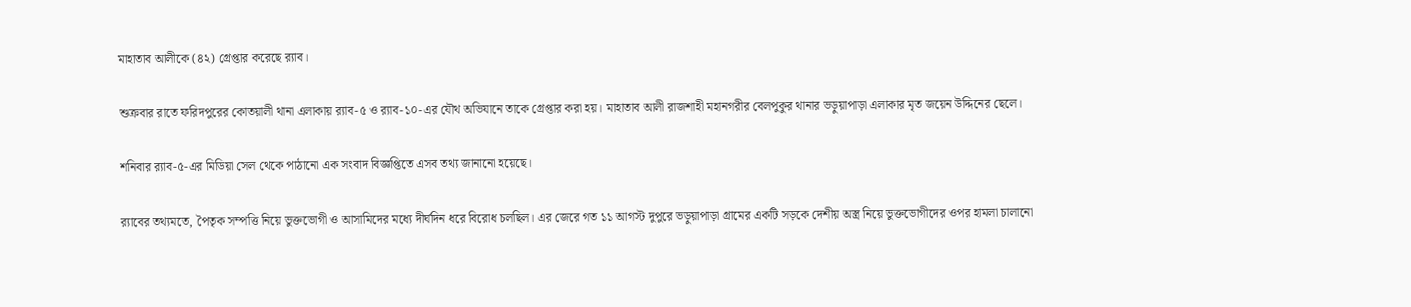মাহাতাব আলীকে (৪২) গ্রেপ্তার করেছে র‌্যাব।

শুক্রবার রাতে ফরিদপুরের কোতয়ালী থানা এলাকায় র‌্যাব-৫ ও র‌্যাব-১০-এর যৌথ অভিযানে তাকে গ্রেপ্তার করা হয়। মাহাতাব আলী রাজশাহী মহানগরীর বেলপুকুর থানার ভড়ুয়াপাড়া এলাকার মৃত জয়েন উদ্দিনের ছেলে।

শনিবার র‌্যাব-৫-এর মিডিয়া সেল থেকে পাঠানো এক সংবাদ বিজ্ঞপ্তিতে এসব তথ্য জানানো হয়েছে।

র‌্যাবের তথ্যমতে, পৈতৃক সম্পত্তি নিয়ে ভুক্তভোগী ও আসামিদের মধ্যে দীর্ঘদিন ধরে বিরোধ চলছিল। এর জেরে গত ১১ আগস্ট দুপুরে ভড়ুয়াপাড়া গ্রামের একটি সড়কে দেশীয় অস্ত্র নিয়ে ভুক্তভোগীদের ওপর হামলা চালানো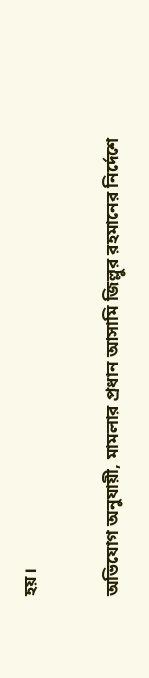হয়।

অভিযোগ অনুযায়ী, মামলার প্রধান আসামি জিল্লুর রহমানের নির্দেশে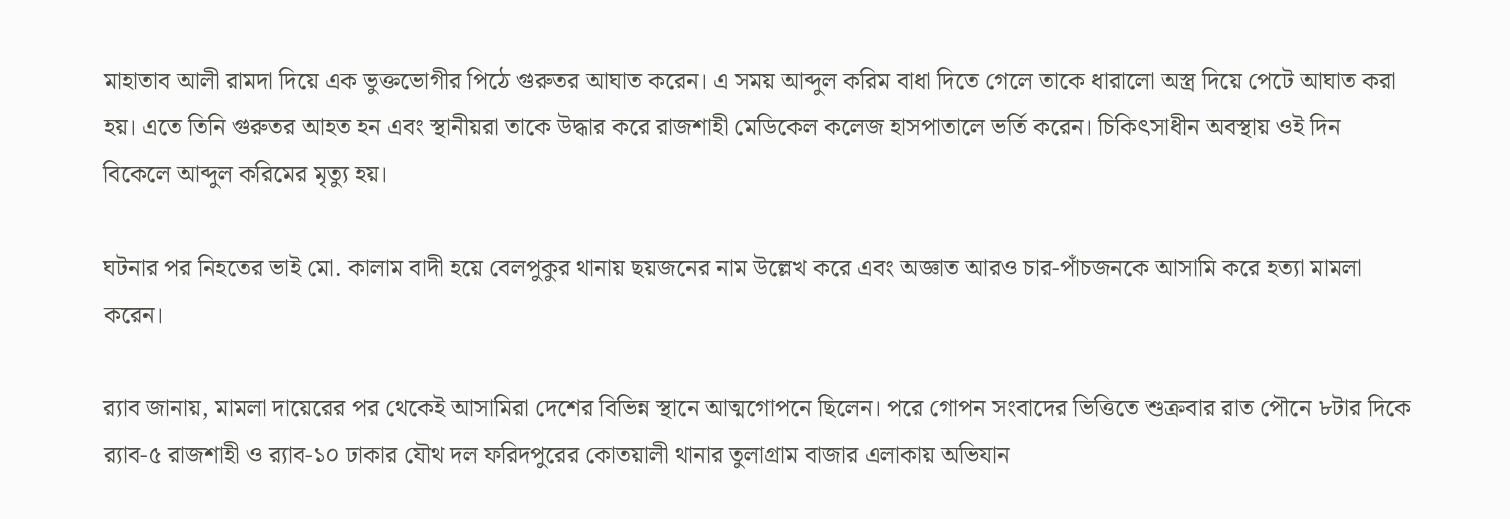মাহাতাব আলী রামদা দিয়ে এক ভুক্তভোগীর পিঠে গুরুতর আঘাত করেন। এ সময় আব্দুল করিম বাধা দিতে গেলে তাকে ধারালো অস্ত্র দিয়ে পেটে আঘাত করা হয়। এতে তিনি গুরুতর আহত হন এবং স্থানীয়রা তাকে উদ্ধার করে রাজশাহী মেডিকেল কলেজ হাসপাতালে ভর্তি করেন। চিকিৎসাধীন অবস্থায় ওই দিন বিকেলে আব্দুল করিমের মৃত্যু হয়।

ঘটনার পর নিহতের ভাই মো. কালাম বাদী হয়ে বেলপুকুর থানায় ছয়জনের নাম উল্লেখ করে এবং অজ্ঞাত আরও চার-পাঁচজনকে আসামি করে হত্যা মামলা করেন।

র‌্যাব জানায়, মামলা দায়েরের পর থেকেই আসামিরা দেশের বিভিন্ন স্থানে আত্মগোপনে ছিলেন। পরে গোপন সংবাদের ভিত্তিতে শুক্রবার রাত পৌনে ৮টার দিকে র‌্যাব-৫ রাজশাহী ও র‌্যাব-১০ ঢাকার যৌথ দল ফরিদপুরের কোতয়ালী থানার তুলাগ্রাম বাজার এলাকায় অভিযান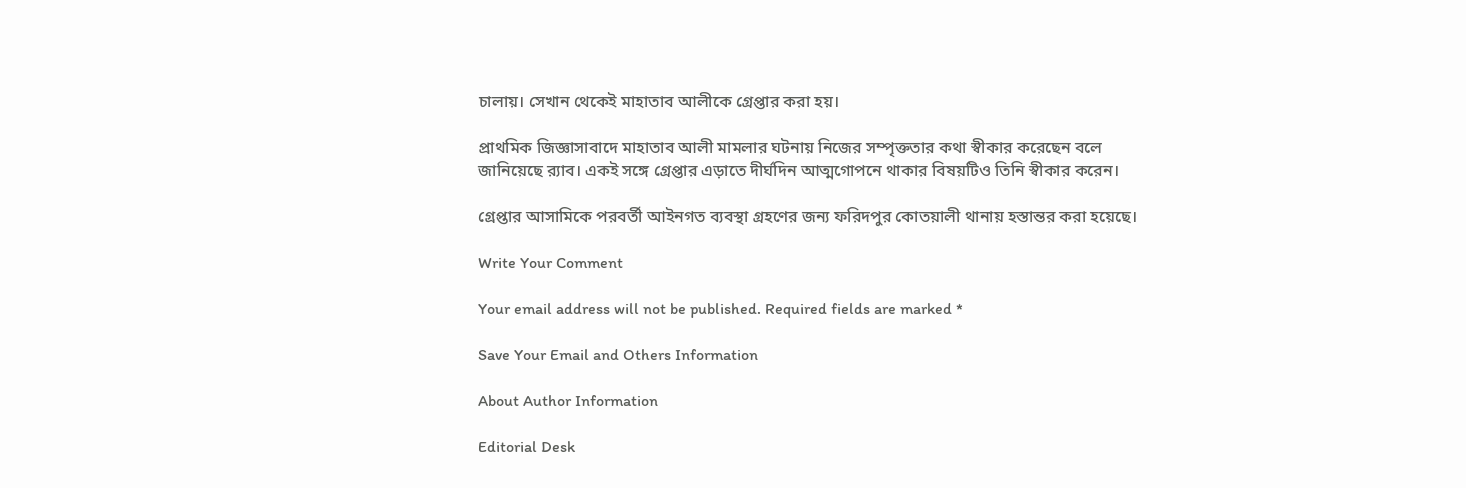চালায়। সেখান থেকেই মাহাতাব আলীকে গ্রেপ্তার করা হয়।

প্রাথমিক জিজ্ঞাসাবাদে মাহাতাব আলী মামলার ঘটনায় নিজের সম্পৃক্ততার কথা স্বীকার করেছেন বলে জানিয়েছে র‌্যাব। একই সঙ্গে গ্রেপ্তার এড়াতে দীর্ঘদিন আত্মগোপনে থাকার বিষয়টিও তিনি স্বীকার করেন।

গ্রেপ্তার আসামিকে পরবর্তী আইনগত ব্যবস্থা গ্রহণের জন্য ফরিদপুর কোতয়ালী থানায় হস্তান্তর করা হয়েছে।

Write Your Comment

Your email address will not be published. Required fields are marked *

Save Your Email and Others Information

About Author Information

Editorial Desk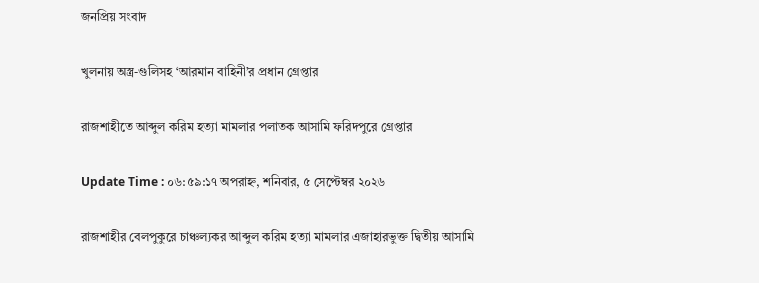জনপ্রিয় সংবাদ

খুলনায় অস্ত্র-গুলিসহ ‘আরমান বাহিনী’র প্রধান গ্রেপ্তার

রাজশাহীতে আব্দুল করিম হত্যা মামলার পলাতক আসামি ফরিদপুরে গ্রেপ্তার

Update Time : ০৬:৫৯:১৭ অপরাহ্ন, শনিবার, ৫ সেপ্টেম্বর ২০২৬

রাজশাহীর বেলপুকুরে চাঞ্চল্যকর আব্দুল করিম হত্যা মামলার এজাহারভুক্ত দ্বিতীয় আসামি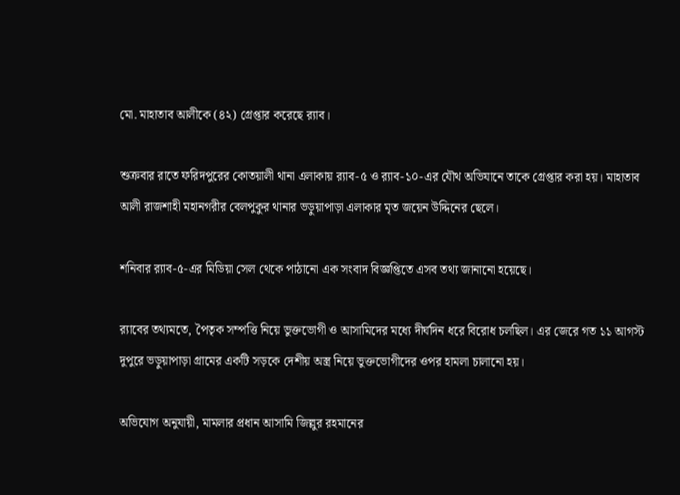মো. মাহাতাব আলীকে (৪২) গ্রেপ্তার করেছে র‌্যাব।

শুক্রবার রাতে ফরিদপুরের কোতয়ালী থানা এলাকায় র‌্যাব-৫ ও র‌্যাব-১০-এর যৌথ অভিযানে তাকে গ্রেপ্তার করা হয়। মাহাতাব আলী রাজশাহী মহানগরীর বেলপুকুর থানার ভড়ুয়াপাড়া এলাকার মৃত জয়েন উদ্দিনের ছেলে।

শনিবার র‌্যাব-৫-এর মিডিয়া সেল থেকে পাঠানো এক সংবাদ বিজ্ঞপ্তিতে এসব তথ্য জানানো হয়েছে।

র‌্যাবের তথ্যমতে, পৈতৃক সম্পত্তি নিয়ে ভুক্তভোগী ও আসামিদের মধ্যে দীর্ঘদিন ধরে বিরোধ চলছিল। এর জেরে গত ১১ আগস্ট দুপুরে ভড়ুয়াপাড়া গ্রামের একটি সড়কে দেশীয় অস্ত্র নিয়ে ভুক্তভোগীদের ওপর হামলা চালানো হয়।

অভিযোগ অনুযায়ী, মামলার প্রধান আসামি জিল্লুর রহমানের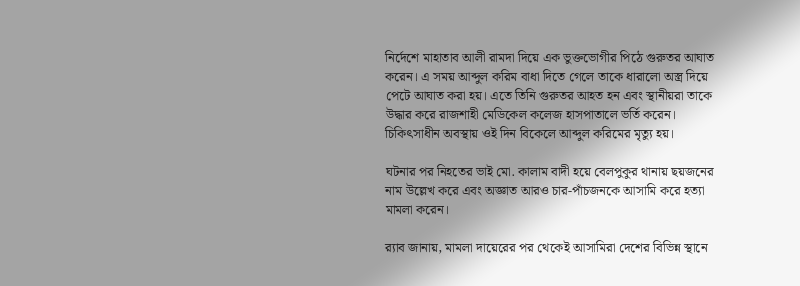নির্দেশে মাহাতাব আলী রামদা দিয়ে এক ভুক্তভোগীর পিঠে গুরুতর আঘাত করেন। এ সময় আব্দুল করিম বাধা দিতে গেলে তাকে ধারালো অস্ত্র দিয়ে পেটে আঘাত করা হয়। এতে তিনি গুরুতর আহত হন এবং স্থানীয়রা তাকে উদ্ধার করে রাজশাহী মেডিকেল কলেজ হাসপাতালে ভর্তি করেন। চিকিৎসাধীন অবস্থায় ওই দিন বিকেলে আব্দুল করিমের মৃত্যু হয়।

ঘটনার পর নিহতের ভাই মো. কালাম বাদী হয়ে বেলপুকুর থানায় ছয়জনের নাম উল্লেখ করে এবং অজ্ঞাত আরও চার-পাঁচজনকে আসামি করে হত্যা মামলা করেন।

র‌্যাব জানায়, মামলা দায়েরের পর থেকেই আসামিরা দেশের বিভিন্ন স্থানে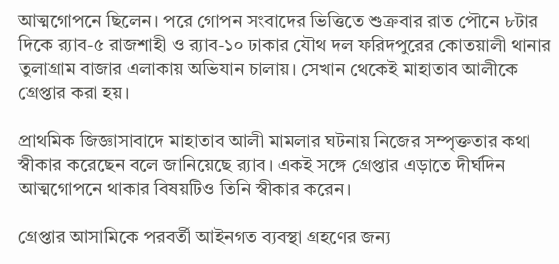আত্মগোপনে ছিলেন। পরে গোপন সংবাদের ভিত্তিতে শুক্রবার রাত পৌনে ৮টার দিকে র‌্যাব-৫ রাজশাহী ও র‌্যাব-১০ ঢাকার যৌথ দল ফরিদপুরের কোতয়ালী থানার তুলাগ্রাম বাজার এলাকায় অভিযান চালায়। সেখান থেকেই মাহাতাব আলীকে গ্রেপ্তার করা হয়।

প্রাথমিক জিজ্ঞাসাবাদে মাহাতাব আলী মামলার ঘটনায় নিজের সম্পৃক্ততার কথা স্বীকার করেছেন বলে জানিয়েছে র‌্যাব। একই সঙ্গে গ্রেপ্তার এড়াতে দীর্ঘদিন আত্মগোপনে থাকার বিষয়টিও তিনি স্বীকার করেন।

গ্রেপ্তার আসামিকে পরবর্তী আইনগত ব্যবস্থা গ্রহণের জন্য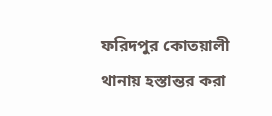ফরিদপুর কোতয়ালী থানায় হস্তান্তর করা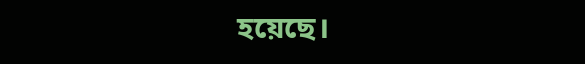হয়েছে।